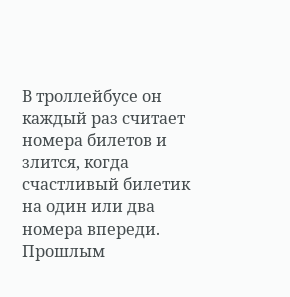В троллейбусе он каждый раз считает номера билетов и злится, когда счастливый билетик на один или два номера впереди. Прошлым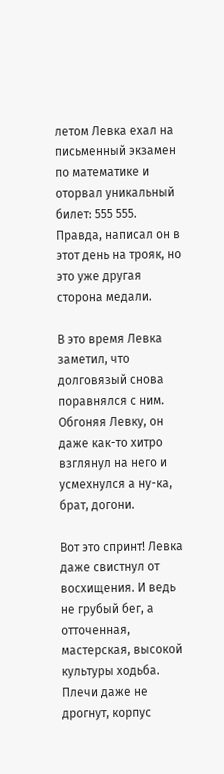летом Левка ехал на письменный экзамен по математике и оторвал уникальный билет: 555 555. Правда, написал он в этот день на трояк, но это уже другая сторона медали.

В это время Левка заметил, что долговязый снова поравнялся с ним. Обгоняя Левку, он даже как-то хитро взглянул на него и усмехнулся а ну-ка, брат, догони.

Вот это спринт! Левка даже свистнул от восхищения. И ведь не грубый бег, а отточенная, мастерская, высокой культуры ходьба. Плечи даже не дрогнут, корпус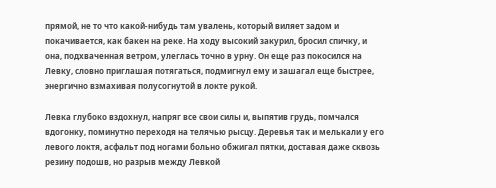прямой, не то что какой-нибудь там увалень, который виляет задом и покачивается, как бакен на реке. На ходу высокий закурил, бросил спичку, и она, подхваченная ветром, улеглась точно в урну. Он еще раз покосился на Левку, словно приглашая потягаться, подмигнул ему и зашагал еще быстрее, энергично взмахивая полусогнутой в локте рукой.

Левка глубоко вздохнул, напряг все свои силы и, выпятив грудь, помчался вдогонку, поминутно переходя на телячью рысцу. Деревья так и мелькали у его левого локтя, асфальт под ногами больно обжигал пятки, доставая даже сквозь резину подошв, но разрыв между Левкой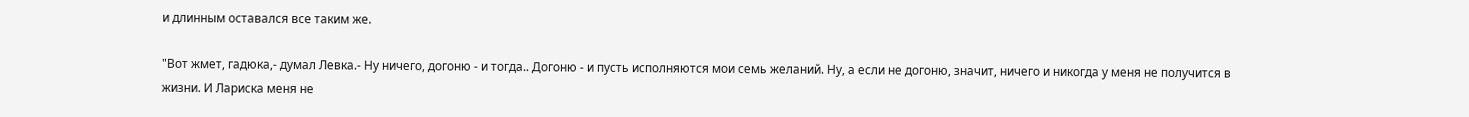и длинным оставался все таким же.

"Вот жмет, гадюка,- думал Левка.- Ну ничего, догоню - и тогда.. Догоню - и пусть исполняются мои семь желаний. Ну, а если не догоню, значит, ничего и никогда у меня не получится в жизни. И Лариска меня не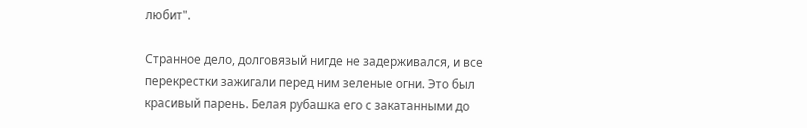любит".

Странное дело, долговязый нигде не задерживался, и все перекрестки зажигали перед ним зеленые огни. Это был красивый парень. Белая рубашка его с закатанными до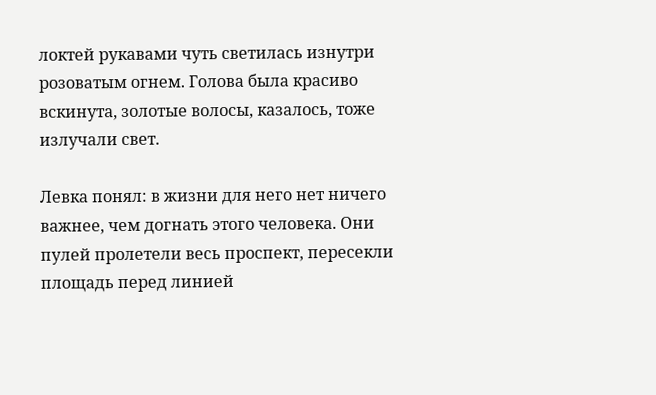локтей рукавами чуть светилась изнутри розоватым огнем. Голова была красиво вскинута, золотые волосы, казалось, тоже излучали свет.

Левка понял: в жизни для него нет ничего важнее, чем догнать этого человека. Они пулей пролетели весь проспект, пересекли площадь перед линией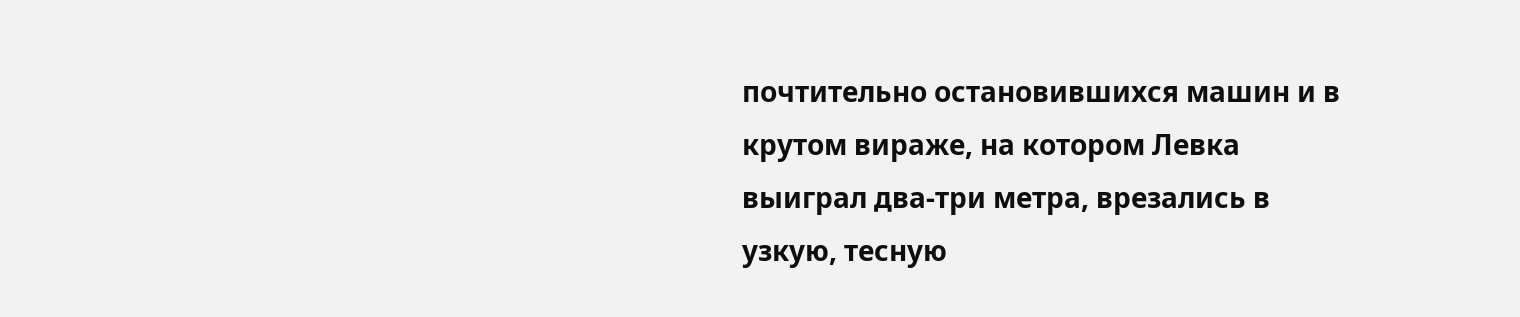почтительно остановившихся машин и в крутом вираже, на котором Левка выиграл два-три метра, врезались в узкую, тесную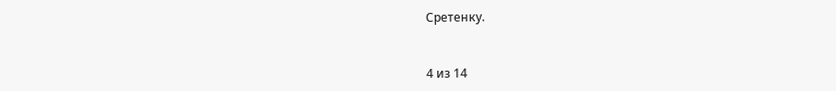Сретенку.



4 из 14